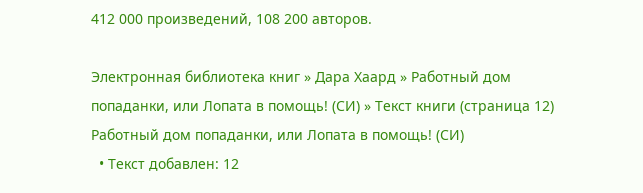412 000 произведений, 108 200 авторов.

Электронная библиотека книг » Дара Хаард » Работный дом попаданки, или Лопата в помощь! (СИ) » Текст книги (страница 12)
Работный дом попаданки, или Лопата в помощь! (СИ)
  • Текст добавлен: 12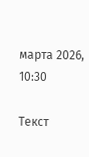марта 2026, 10:30

Текст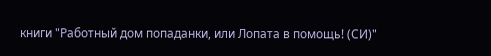книги "Работный дом попаданки, или Лопата в помощь! (СИ)"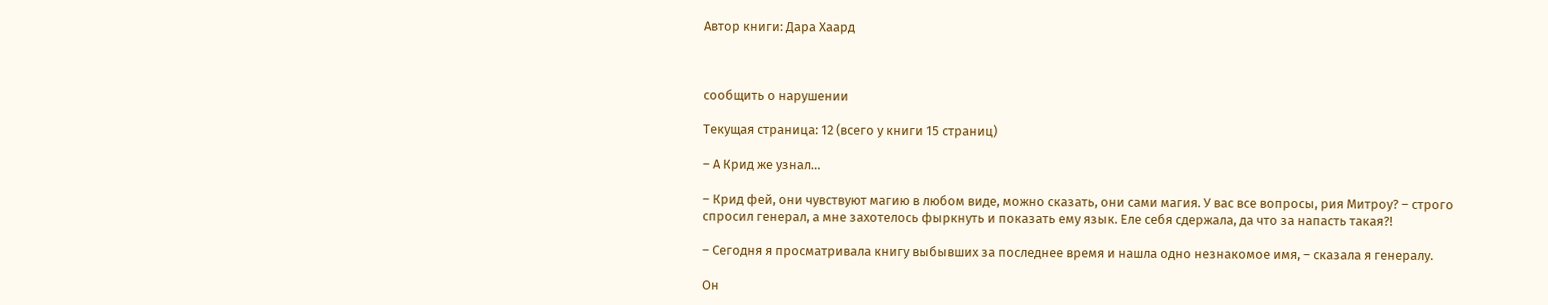Автор книги: Дара Хаард



сообщить о нарушении

Текущая страница: 12 (всего у книги 15 страниц)

– А Крид же узнал…

– Крид фей, они чувствуют магию в любом виде, можно сказать, они сами магия. У вас все вопросы, рия Митроу? – строго спросил генерал, а мне захотелось фыркнуть и показать ему язык. Еле себя сдержала, да что за напасть такая?!

– Сегодня я просматривала книгу выбывших за последнее время и нашла одно незнакомое имя, – сказала я генералу.

Он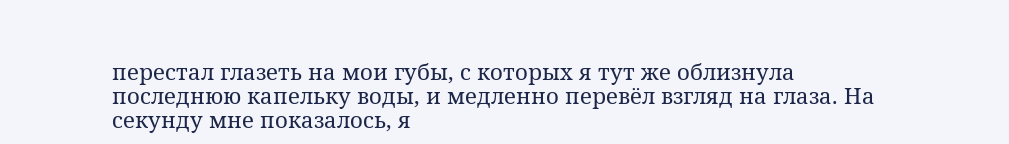перестал глазеть на мои губы, с которых я тут же облизнула последнюю капельку воды, и медленно перевёл взгляд на глаза. На секунду мне показалось, я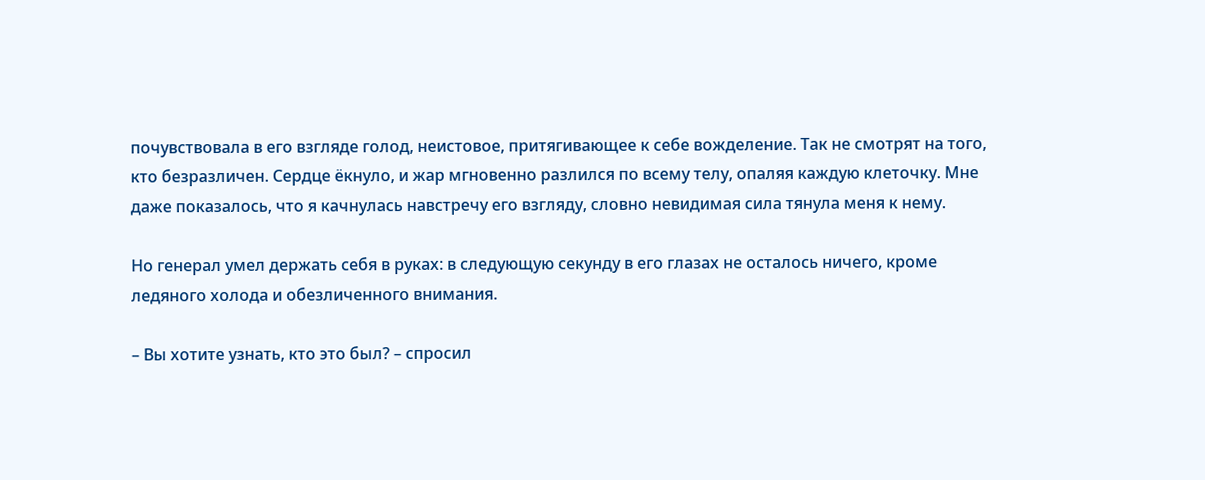почувствовала в его взгляде голод, неистовое, притягивающее к себе вожделение. Так не смотрят на того, кто безразличен. Сердце ёкнуло, и жар мгновенно разлился по всему телу, опаляя каждую клеточку. Мне даже показалось, что я качнулась навстречу его взгляду, словно невидимая сила тянула меня к нему.

Но генерал умел держать себя в руках: в следующую секунду в его глазах не осталось ничего, кроме ледяного холода и обезличенного внимания.

– Вы хотите узнать, кто это был? – спросил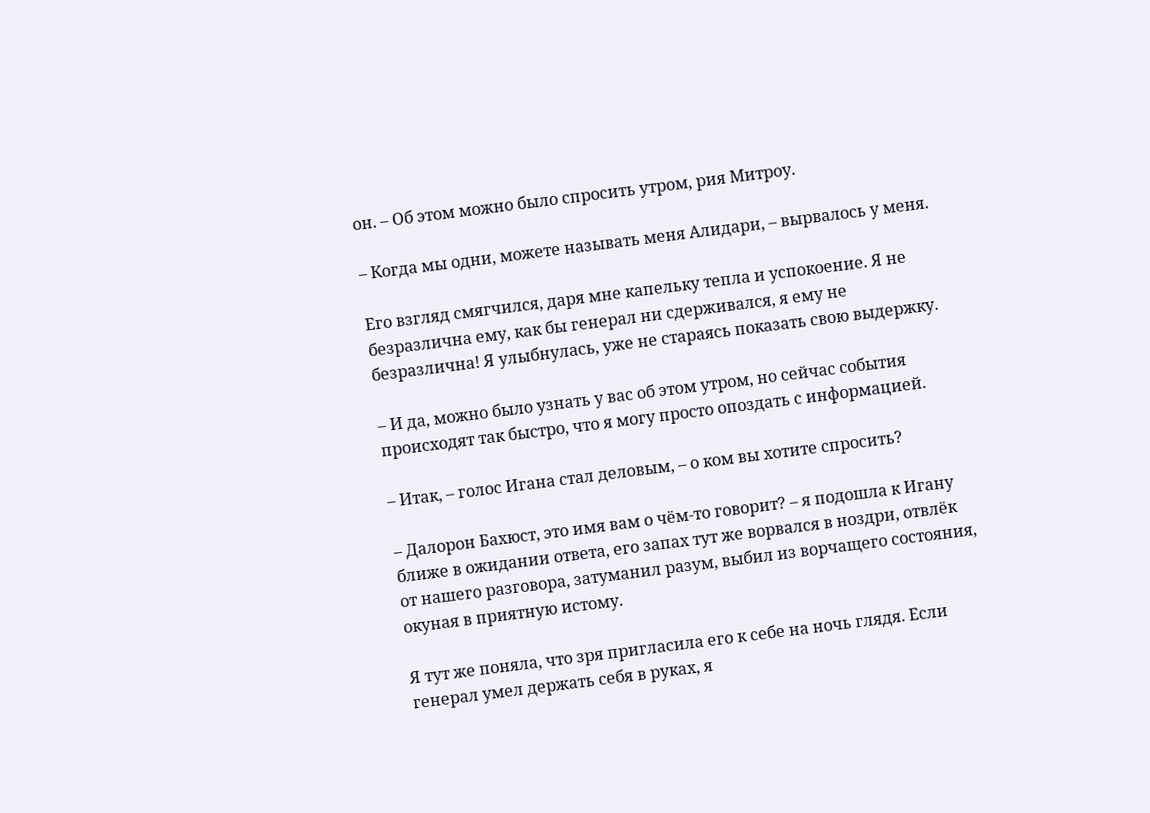он. – Об этом можно было спросить утром, рия Митроу.

– Когда мы одни, можете называть меня Алидари, – вырвалось у меня.

Его взгляд смягчился, даря мне капельку тепла и успокоение. Я не безразлична ему, как бы генерал ни сдерживался, я ему не безразлична! Я улыбнулась, уже не стараясь показать свою выдержку.

– И да, можно было узнать у вас об этом утром, но сейчас события происходят так быстро, что я могу просто опоздать с информацией.

– Итак, – голос Игана стал деловым, – о ком вы хотите спросить?

– Далорон Бахюст, это имя вам о чём-то говорит? – я подошла к Игану ближе в ожидании ответа, его запах тут же ворвался в ноздри, отвлёк от нашего разговора, затуманил разум, выбил из ворчащего состояния, окуная в приятную истому.

Я тут же поняла, что зря пригласила его к себе на ночь глядя. Если генерал умел держать себя в руках, я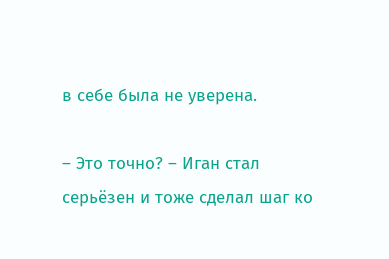в себе была не уверена.

– Это точно? – Иган стал серьёзен и тоже сделал шаг ко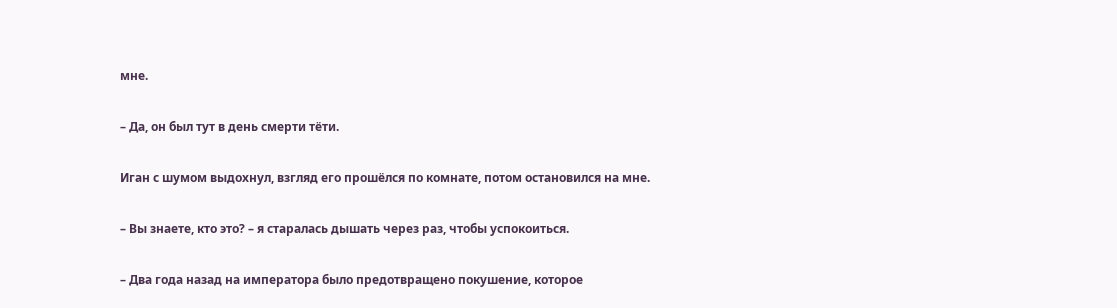мне.

– Да, он был тут в день смерти тёти.

Иган с шумом выдохнул, взгляд его прошёлся по комнате, потом остановился на мне.

– Вы знаете, кто это? – я старалась дышать через раз, чтобы успокоиться.

– Два года назад на императора было предотвращено покушение, которое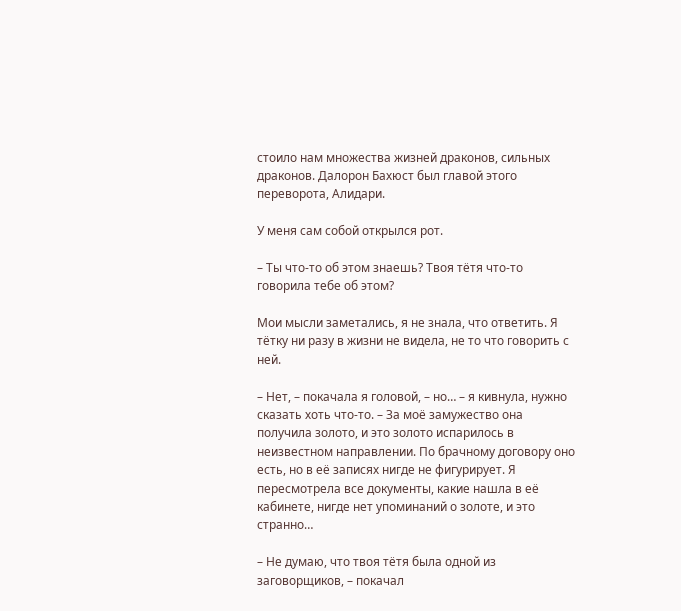стоило нам множества жизней драконов, сильных драконов. Далорон Бахюст был главой этого переворота, Алидари.

У меня сам собой открылся рот.

– Ты что-то об этом знаешь? Твоя тётя что-то говорила тебе об этом?

Мои мысли заметались, я не знала, что ответить. Я тётку ни разу в жизни не видела, не то что говорить с ней.

– Нет, – покачала я головой, – но… – я кивнула, нужно сказать хоть что-то. – За моё замужество она получила золото, и это золото испарилось в неизвестном направлении. По брачному договору оно есть, но в её записях нигде не фигурирует. Я пересмотрела все документы, какие нашла в её кабинете, нигде нет упоминаний о золоте, и это странно…

– Не думаю, что твоя тётя была одной из заговорщиков, – покачал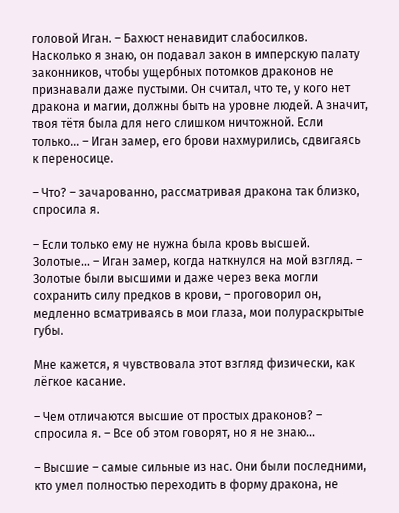головой Иган. – Бахюст ненавидит слабосилков. Насколько я знаю, он подавал закон в имперскую палату законников, чтобы ущербных потомков драконов не признавали даже пустыми. Он считал, что те, у кого нет дракона и магии, должны быть на уровне людей. А значит, твоя тётя была для него слишком ничтожной. Если только… – Иган замер, его брови нахмурились, сдвигаясь к переносице.

– Что? – зачарованно, рассматривая дракона так близко, спросила я.

– Если только ему не нужна была кровь высшей. Золотые… – Иган замер, когда наткнулся на мой взгляд. – Золотые были высшими и даже через века могли сохранить силу предков в крови, – проговорил он, медленно всматриваясь в мои глаза, мои полураскрытые губы.

Мне кажется, я чувствовала этот взгляд физически, как лёгкое касание.

– Чем отличаются высшие от простых драконов? – спросила я. – Все об этом говорят, но я не знаю…

– Высшие – самые сильные из нас. Они были последними, кто умел полностью переходить в форму дракона, не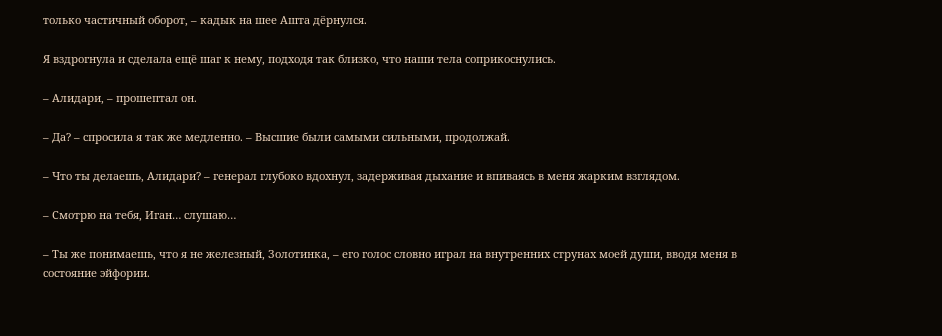только частичный оборот, – кадык на шее Ашта дёрнулся.

Я вздрогнула и сделала ещё шаг к нему, подходя так близко, что наши тела соприкоснулись.

– Алидари, – прошептал он.

– Да? – спросила я так же медленно. – Высшие были самыми сильными, продолжай.

– Что ты делаешь, Алидари? – генерал глубоко вдохнул, задерживая дыхание и впиваясь в меня жарким взглядом.

– Смотрю на тебя, Иган… слушаю…

– Ты же понимаешь, что я не железный, Золотинка, – его голос словно играл на внутренних струнах моей души, вводя меня в состояние эйфории.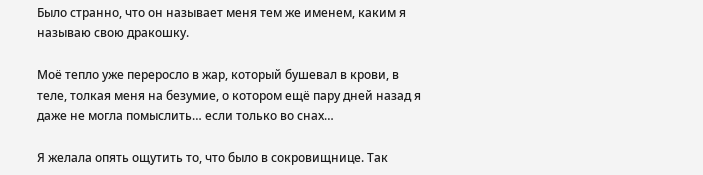Было странно, что он называет меня тем же именем, каким я называю свою дракошку.

Моё тепло уже переросло в жар, который бушевал в крови, в теле, толкая меня на безумие, о котором ещё пару дней назад я даже не могла помыслить… если только во снах…

Я желала опять ощутить то, что было в сокровищнице. Так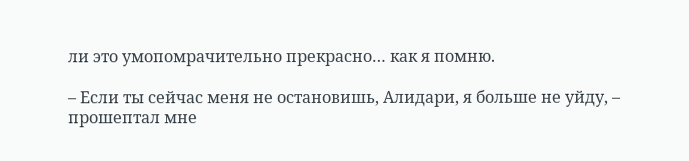ли это умопомрачительно прекрасно… как я помню.

– Если ты сейчас меня не остановишь, Алидари, я больше не уйду, – прошептал мне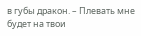в губы дракон. – Плевать мне будет на твои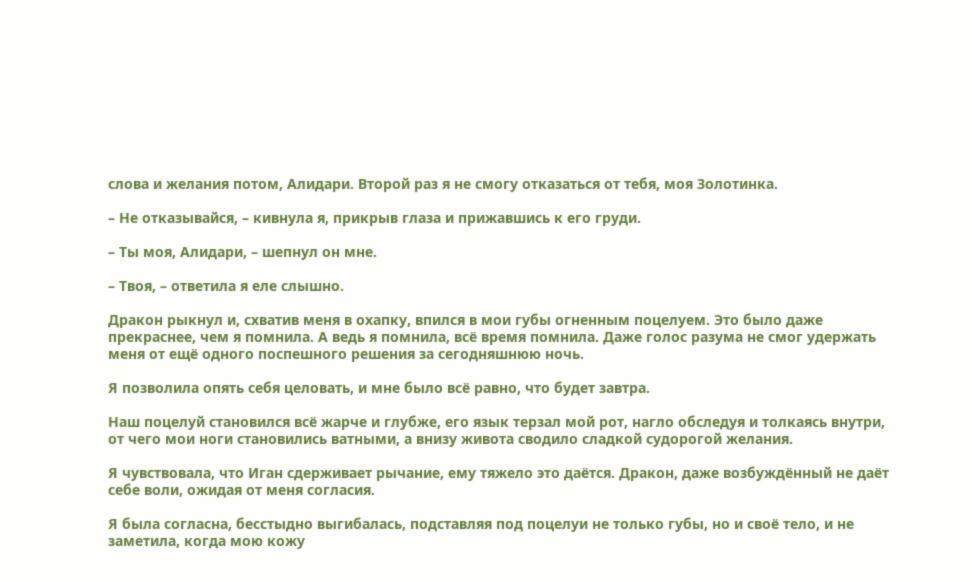слова и желания потом, Алидари. Второй раз я не смогу отказаться от тебя, моя Золотинка.

– Не отказывайся, – кивнула я, прикрыв глаза и прижавшись к его груди.

– Ты моя, Алидари, – шепнул он мне.

– Твоя, – ответила я еле слышно.

Дракон рыкнул и, схватив меня в охапку, впился в мои губы огненным поцелуем. Это было даже прекраснее, чем я помнила. А ведь я помнила, всё время помнила. Даже голос разума не смог удержать меня от ещё одного поспешного решения за сегодняшнюю ночь.

Я позволила опять себя целовать, и мне было всё равно, что будет завтра.

Наш поцелуй становился всё жарче и глубже, его язык терзал мой рот, нагло обследуя и толкаясь внутри, от чего мои ноги становились ватными, а внизу живота сводило сладкой судорогой желания.

Я чувствовала, что Иган сдерживает рычание, ему тяжело это даётся. Дракон, даже возбуждённый не даёт себе воли, ожидая от меня согласия.

Я была согласна, бесстыдно выгибалась, подставляя под поцелуи не только губы, но и своё тело, и не заметила, когда мою кожу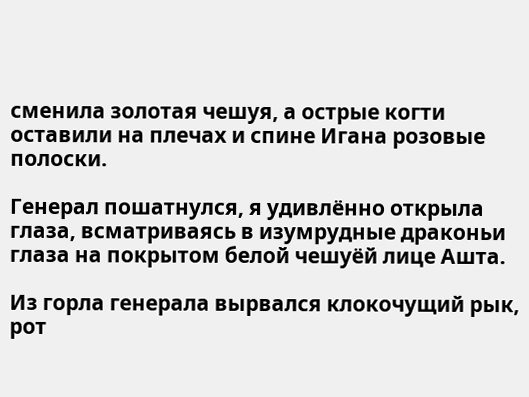сменила золотая чешуя, а острые когти оставили на плечах и спине Игана розовые полоски.

Генерал пошатнулся, я удивлённо открыла глаза, всматриваясь в изумрудные драконьи глаза на покрытом белой чешуёй лице Ашта.

Из горла генерала вырвался клокочущий рык, рот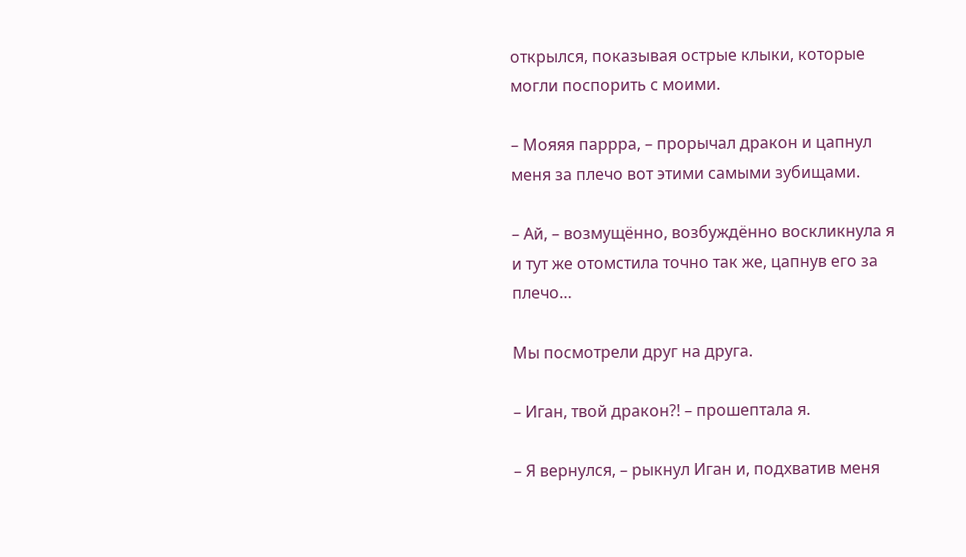открылся, показывая острые клыки, которые могли поспорить с моими.

– Мояяя паррра, – прорычал дракон и цапнул меня за плечо вот этими самыми зубищами.

– Ай, – возмущённо, возбуждённо воскликнула я и тут же отомстила точно так же, цапнув его за плечо…

Мы посмотрели друг на друга.

– Иган, твой дракон?! – прошептала я.

– Я вернулся, – рыкнул Иган и, подхватив меня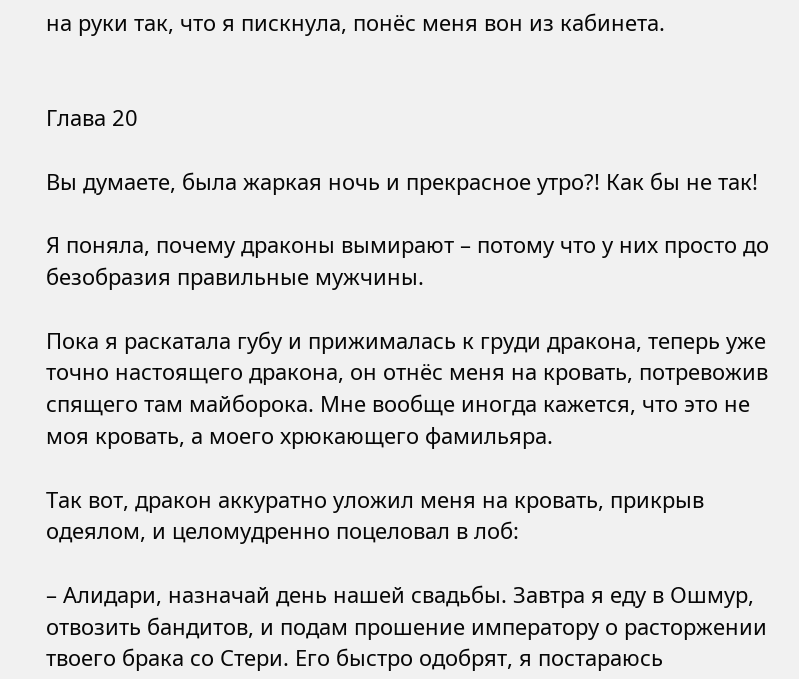на руки так, что я пискнула, понёс меня вон из кабинета.


Глава 20

Вы думаете, была жаркая ночь и прекрасное утро?! Как бы не так!

Я поняла, почему драконы вымирают – потому что у них просто до безобразия правильные мужчины.

Пока я раскатала губу и прижималась к груди дракона, теперь уже точно настоящего дракона, он отнёс меня на кровать, потревожив спящего там майборока. Мне вообще иногда кажется, что это не моя кровать, а моего хрюкающего фамильяра.

Так вот, дракон аккуратно уложил меня на кровать, прикрыв одеялом, и целомудренно поцеловал в лоб:

– Алидари, назначай день нашей свадьбы. Завтра я еду в Ошмур, отвозить бандитов, и подам прошение императору о расторжении твоего брака со Стери. Его быстро одобрят, я постараюсь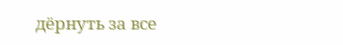дёрнуть за все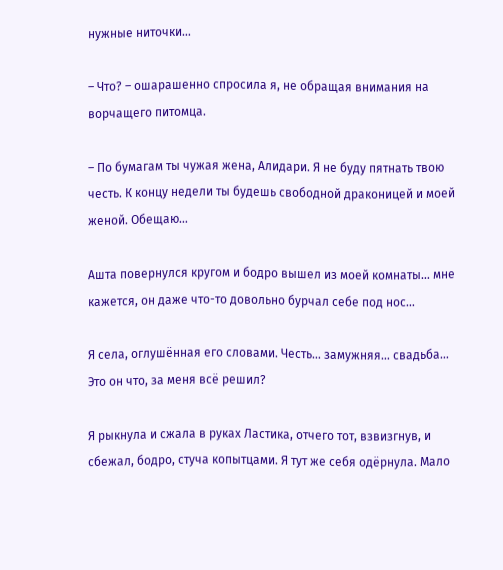нужные ниточки…

– Что? – ошарашенно спросила я, не обращая внимания на ворчащего питомца.

– По бумагам ты чужая жена, Алидари. Я не буду пятнать твою честь. К концу недели ты будешь свободной драконицей и моей женой. Обещаю…

Ашта повернулся кругом и бодро вышел из моей комнаты… мне кажется, он даже что-то довольно бурчал себе под нос…

Я села, оглушённая его словами. Честь… замужняя… свадьба… Это он что, за меня всё решил?

Я рыкнула и сжала в руках Ластика, отчего тот, взвизгнув, и сбежал, бодро, стуча копытцами. Я тут же себя одёрнула. Мало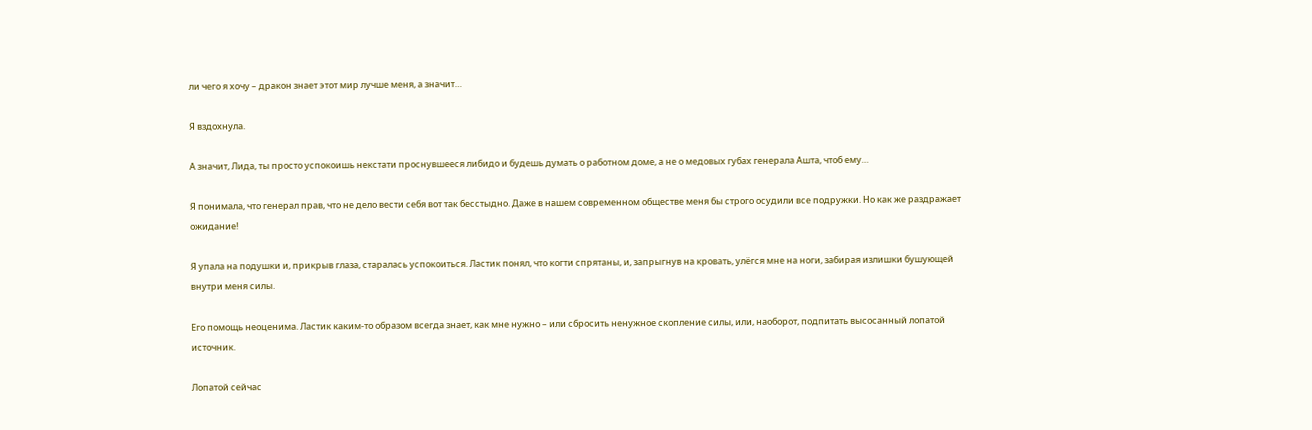ли чего я хочу – дракон знает этот мир лучше меня, а значит…

Я вздохнула.

А значит, Лида, ты просто успокоишь некстати проснувшееся либидо и будешь думать о работном доме, а не о медовых губах генерала Ашта, чтоб ему…

Я понимала, что генерал прав, что не дело вести себя вот так бесстыдно. Даже в нашем современном обществе меня бы строго осудили все подружки. Но как же раздражает ожидание!

Я упала на подушки и, прикрыв глаза, старалась успокоиться. Ластик понял, что когти спрятаны, и, запрыгнув на кровать, улёгся мне на ноги, забирая излишки бушующей внутри меня силы.

Его помощь неоценима. Ластик каким-то образом всегда знает, как мне нужно – или сбросить ненужное скопление силы, или, наоборот, подпитать высосанный лопатой источник.

Лопатой сейчас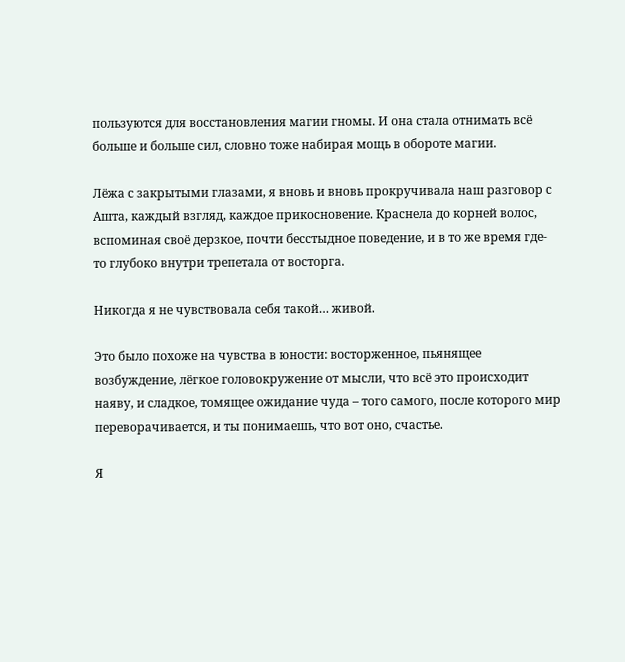пользуются для восстановления магии гномы. И она стала отнимать всё больше и больше сил, словно тоже набирая мощь в обороте магии.

Лёжа с закрытыми глазами, я вновь и вновь прокручивала наш разговор с Ашта, каждый взгляд, каждое прикосновение. Краснела до корней волос, вспоминая своё дерзкое, почти бесстыдное поведение, и в то же время где-то глубоко внутри трепетала от восторга.

Никогда я не чувствовала себя такой… живой.

Это было похоже на чувства в юности: восторженное, пьянящее возбуждение, лёгкое головокружение от мысли, что всё это происходит наяву, и сладкое, томящее ожидание чуда – того самого, после которого мир переворачивается, и ты понимаешь, что вот оно, счастье.

Я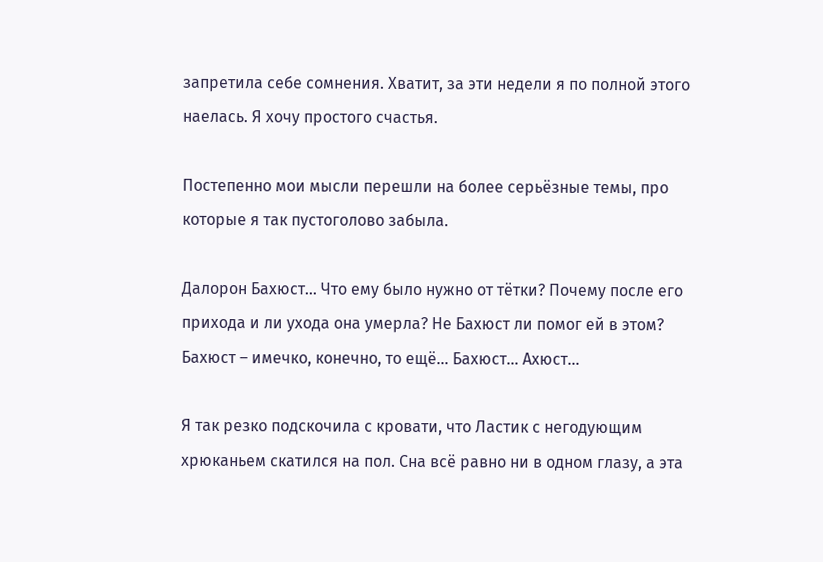запретила себе сомнения. Хватит, за эти недели я по полной этого наелась. Я хочу простого счастья.

Постепенно мои мысли перешли на более серьёзные темы, про которые я так пустоголово забыла.

Далорон Бахюст… Что ему было нужно от тётки? Почему после его прихода и ли ухода она умерла? Не Бахюст ли помог ей в этом? Бахюст – имечко, конечно, то ещё… Бахюст… Ахюст…

Я так резко подскочила с кровати, что Ластик с негодующим хрюканьем скатился на пол. Сна всё равно ни в одном глазу, а эта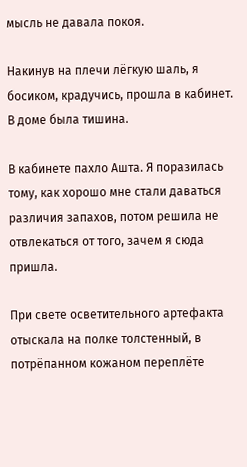мысль не давала покоя.

Накинув на плечи лёгкую шаль, я босиком, крадучись, прошла в кабинет. В доме была тишина.

В кабинете пахло Ашта. Я поразилась тому, как хорошо мне стали даваться различия запахов, потом решила не отвлекаться от того, зачем я сюда пришла.

При свете осветительного артефакта отыскала на полке толстенный, в потрёпанном кожаном переплёте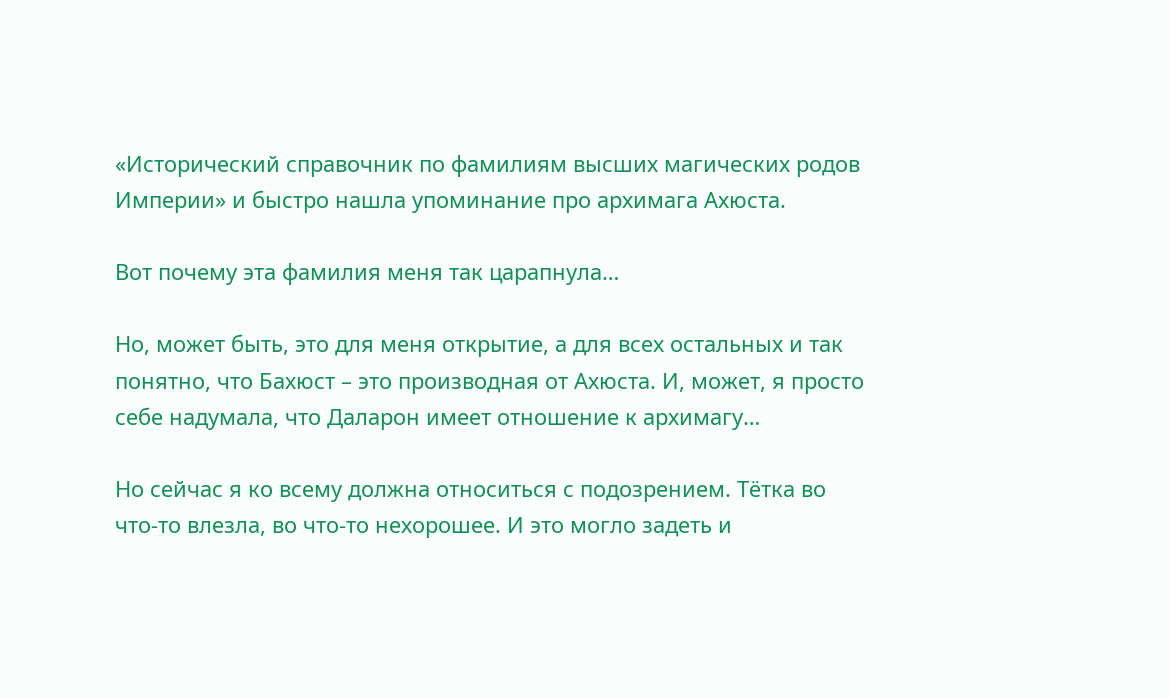«Исторический справочник по фамилиям высших магических родов Империи» и быстро нашла упоминание про архимага Ахюста.

Вот почему эта фамилия меня так царапнула…

Но, может быть, это для меня открытие, а для всех остальных и так понятно, что Бахюст – это производная от Ахюста. И, может, я просто себе надумала, что Даларон имеет отношение к архимагу…

Но сейчас я ко всему должна относиться с подозрением. Тётка во что-то влезла, во что-то нехорошее. И это могло задеть и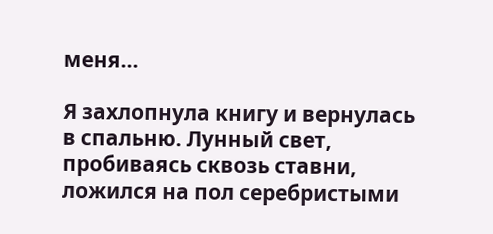меня…

Я захлопнула книгу и вернулась в спальню. Лунный свет, пробиваясь сквозь ставни, ложился на пол серебристыми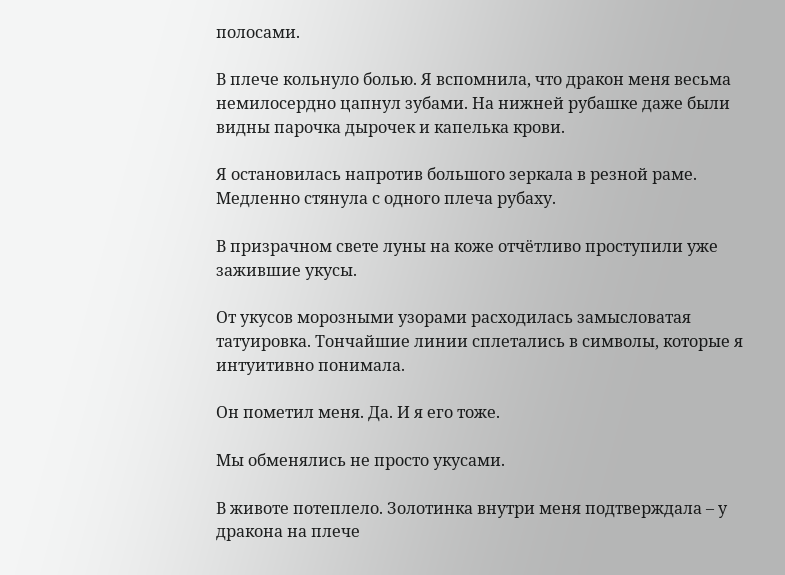полосами.

В плече кольнуло болью. Я вспомнила, что дракон меня весьма немилосердно цапнул зубами. На нижней рубашке даже были видны парочка дырочек и капелька крови.

Я остановилась напротив большого зеркала в резной раме. Медленно стянула с одного плеча рубаху.

В призрачном свете луны на коже отчётливо проступили уже зажившие укусы.

От укусов морозными узорами расходилась замысловатая татуировка. Тончайшие линии сплетались в символы, которые я интуитивно понимала.

Он пометил меня. Да. И я его тоже.

Мы обменялись не просто укусами.

В животе потеплело. Золотинка внутри меня подтверждала – у дракона на плече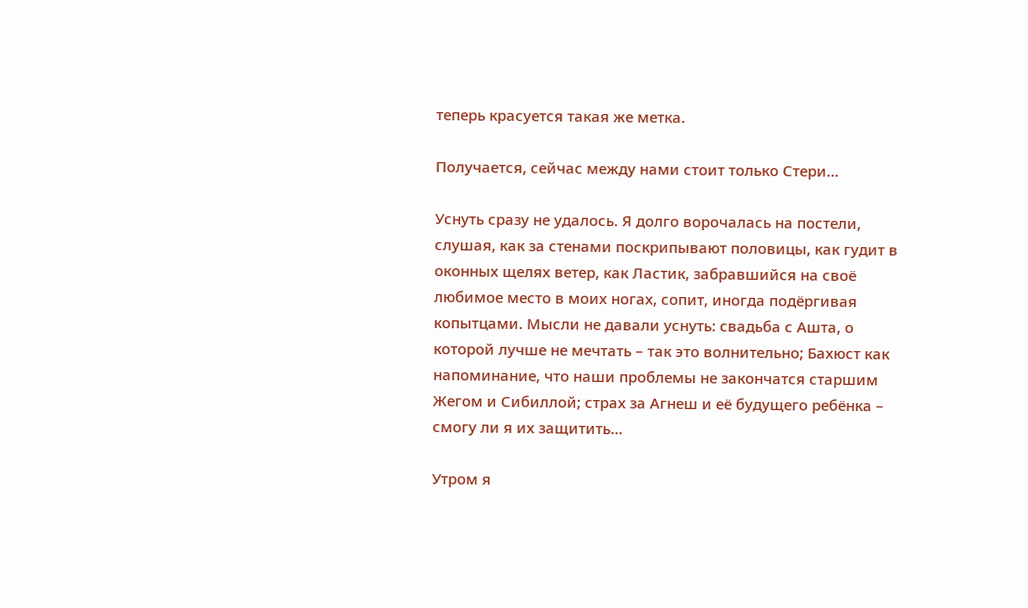теперь красуется такая же метка.

Получается, сейчас между нами стоит только Стери…

Уснуть сразу не удалось. Я долго ворочалась на постели, слушая, как за стенами поскрипывают половицы, как гудит в оконных щелях ветер, как Ластик, забравшийся на своё любимое место в моих ногах, сопит, иногда подёргивая копытцами. Мысли не давали уснуть: свадьба с Ашта, о которой лучше не мечтать – так это волнительно; Бахюст как напоминание, что наши проблемы не закончатся старшим Жегом и Сибиллой; страх за Агнеш и её будущего ребёнка – смогу ли я их защитить…

Утром я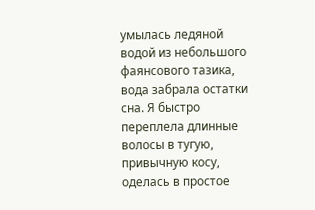умылась ледяной водой из небольшого фаянсового тазика, вода забрала остатки сна. Я быстро переплела длинные волосы в тугую, привычную косу, оделась в простое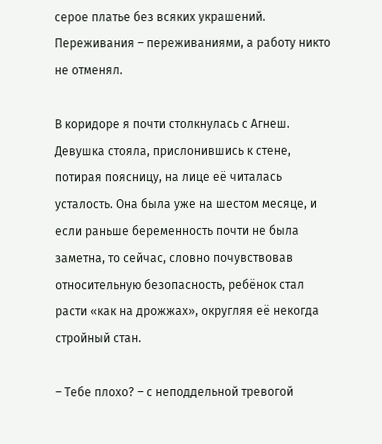серое платье без всяких украшений. Переживания – переживаниями, а работу никто не отменял.

В коридоре я почти столкнулась с Агнеш. Девушка стояла, прислонившись к стене, потирая поясницу, на лице её читалась усталость. Она была уже на шестом месяце, и если раньше беременность почти не была заметна, то сейчас, словно почувствовав относительную безопасность, ребёнок стал расти «как на дрожжах», округляя её некогда стройный стан.

– Тебе плохо? – с неподдельной тревогой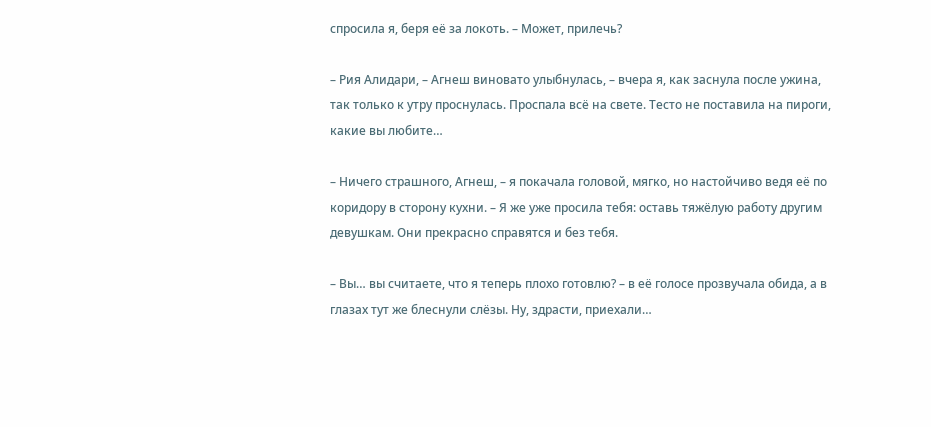спросила я, беря её за локоть. – Может, прилечь?

– Рия Алидари, – Агнеш виновато улыбнулась, – вчера я, как заснула после ужина, так только к утру проснулась. Проспала всё на свете. Тесто не поставила на пироги, какие вы любите…

– Ничего страшного, Агнеш, – я покачала головой, мягко, но настойчиво ведя её по коридору в сторону кухни. – Я же уже просила тебя: оставь тяжёлую работу другим девушкам. Они прекрасно справятся и без тебя.

– Вы… вы считаете, что я теперь плохо готовлю? – в её голосе прозвучала обида, а в глазах тут же блеснули слёзы. Ну, здрасти, приехали…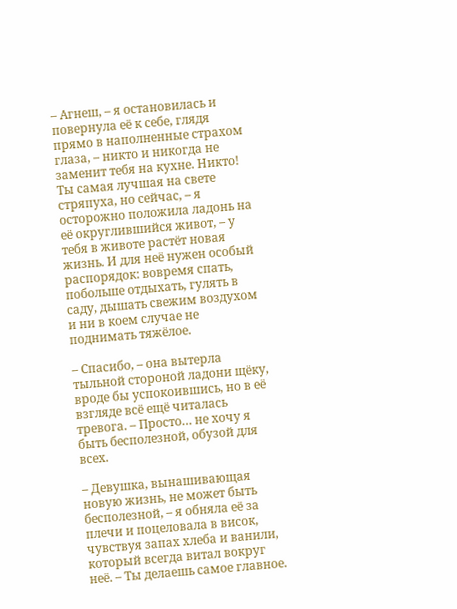– Агнеш, – я остановилась и повернула её к себе, глядя прямо в наполненные страхом глаза, – никто и никогда не заменит тебя на кухне. Никто! Ты самая лучшая на свете стряпуха, но сейчас, – я осторожно положила ладонь на её округлившийся живот, – у тебя в животе растёт новая жизнь. И для неё нужен особый распорядок: вовремя спать, побольше отдыхать, гулять в саду, дышать свежим воздухом и ни в коем случае не поднимать тяжёлое.

– Спасибо, – она вытерла тыльной стороной ладони щёку, вроде бы успокоившись, но в её взгляде всё ещё читалась тревога. – Просто… не хочу я быть бесполезной, обузой для всех.

– Девушка, вынашивающая новую жизнь, не может быть бесполезной, – я обняла её за плечи и поцеловала в висок, чувствуя запах хлеба и ванили, который всегда витал вокруг неё. – Ты делаешь самое главное.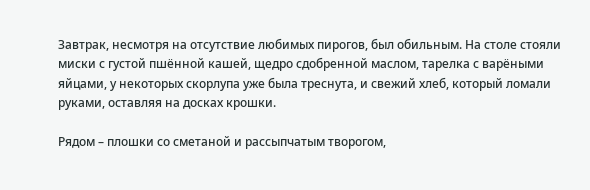Завтрак, несмотря на отсутствие любимых пирогов, был обильным. На столе стояли миски с густой пшённой кашей, щедро сдобренной маслом, тарелка с варёными яйцами, у некоторых скорлупа уже была треснута, и свежий хлеб, который ломали руками, оставляя на досках крошки.

Рядом – плошки со сметаной и рассыпчатым творогом,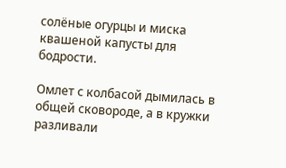солёные огурцы и миска квашеной капусты для бодрости.

Омлет с колбасой дымилась в общей сковороде, а в кружки разливали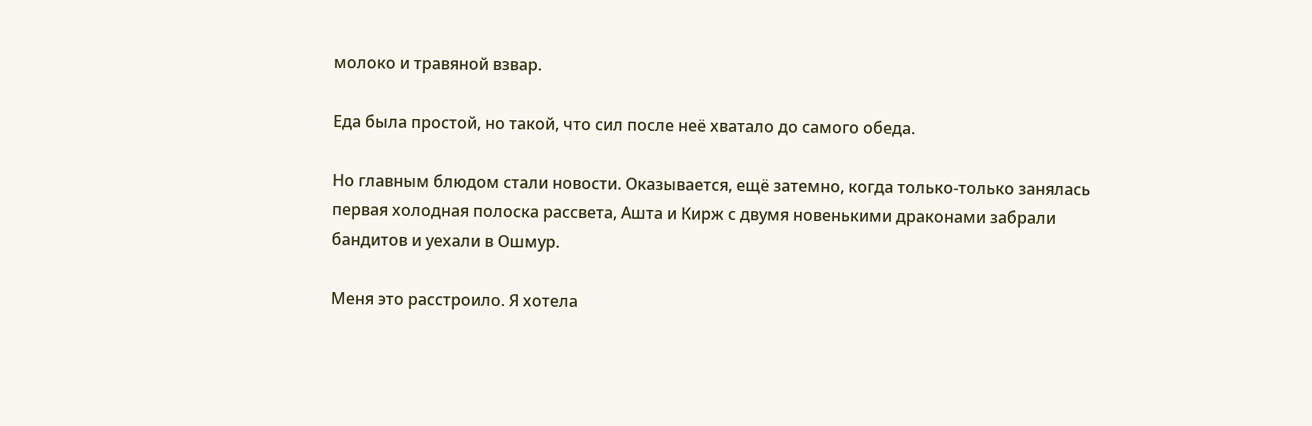молоко и травяной взвар.

Еда была простой, но такой, что сил после неё хватало до самого обеда.

Но главным блюдом стали новости. Оказывается, ещё затемно, когда только-только занялась первая холодная полоска рассвета, Ашта и Кирж с двумя новенькими драконами забрали бандитов и уехали в Ошмур.

Меня это расстроило. Я хотела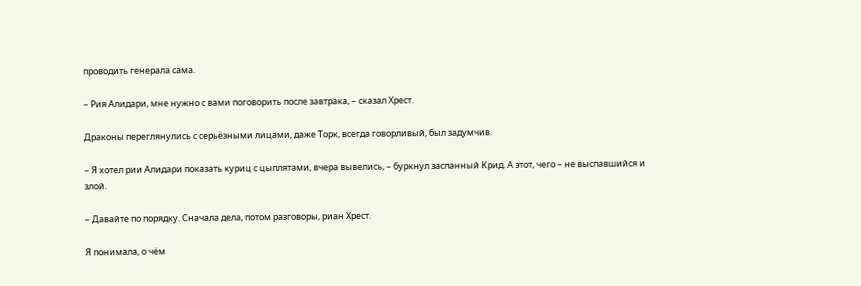проводить генерала сама.

– Рия Алидари, мне нужно с вами поговорить после завтрака, – сказал Хрест.

Драконы переглянулись с серьёзными лицами, даже Торк, всегда говорливый, был задумчив.

– Я хотел рии Алидари показать куриц с цыплятами, вчера вывелись, – буркнул заспанный Крид. А этот, чего – не выспавшийся и злой.

– Давайте по порядку. Сначала дела, потом разговоры, риан Хрест.

Я понимала, о чём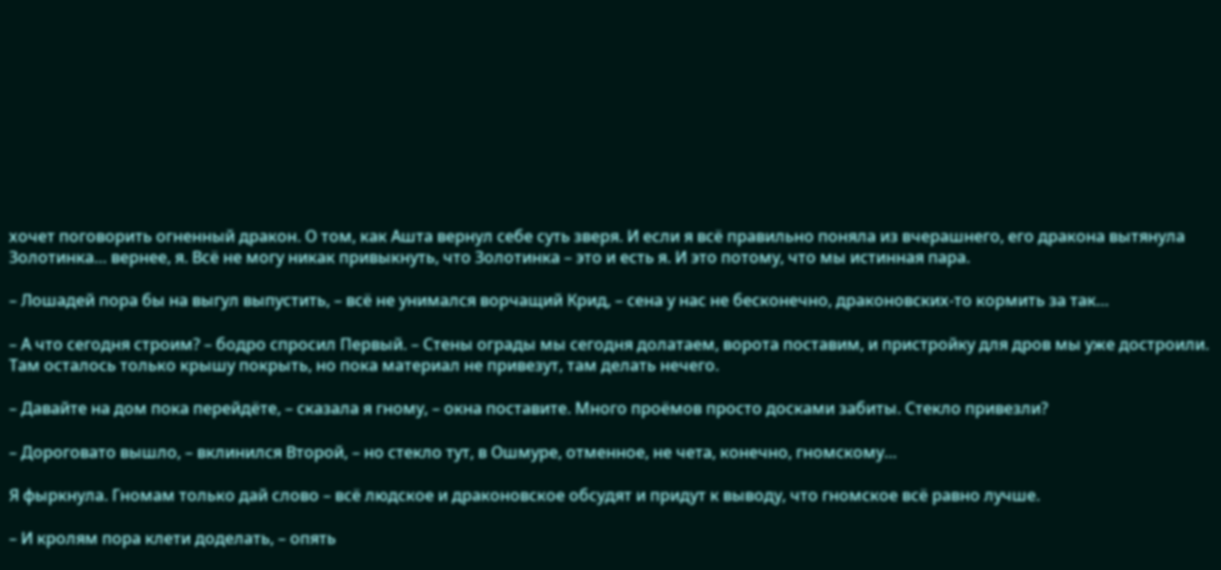хочет поговорить огненный дракон. О том, как Ашта вернул себе суть зверя. И если я всё правильно поняла из вчерашнего, его дракона вытянула Золотинка… вернее, я. Всё не могу никак привыкнуть, что Золотинка – это и есть я. И это потому, что мы истинная пара.

– Лошадей пора бы на выгул выпустить, – всё не унимался ворчащий Крид, – сена у нас не бесконечно, драконовских-то кормить за так…

– А что сегодня строим? – бодро спросил Первый. – Стены ограды мы сегодня долатаем, ворота поставим, и пристройку для дров мы уже достроили. Там осталось только крышу покрыть, но пока материал не привезут, там делать нечего.

– Давайте на дом пока перейдёте, – сказала я гному, – окна поставите. Много проёмов просто досками забиты. Стекло привезли?

– Дороговато вышло, – вклинился Второй, – но стекло тут, в Ошмуре, отменное, не чета, конечно, гномскому…

Я фыркнула. Гномам только дай слово – всё людское и драконовское обсудят и придут к выводу, что гномское всё равно лучше.

– И кролям пора клети доделать, – опять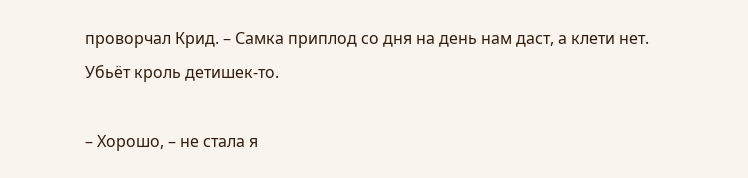проворчал Крид. – Самка приплод со дня на день нам даст, а клети нет. Убьёт кроль детишек-то.

– Хорошо, – не стала я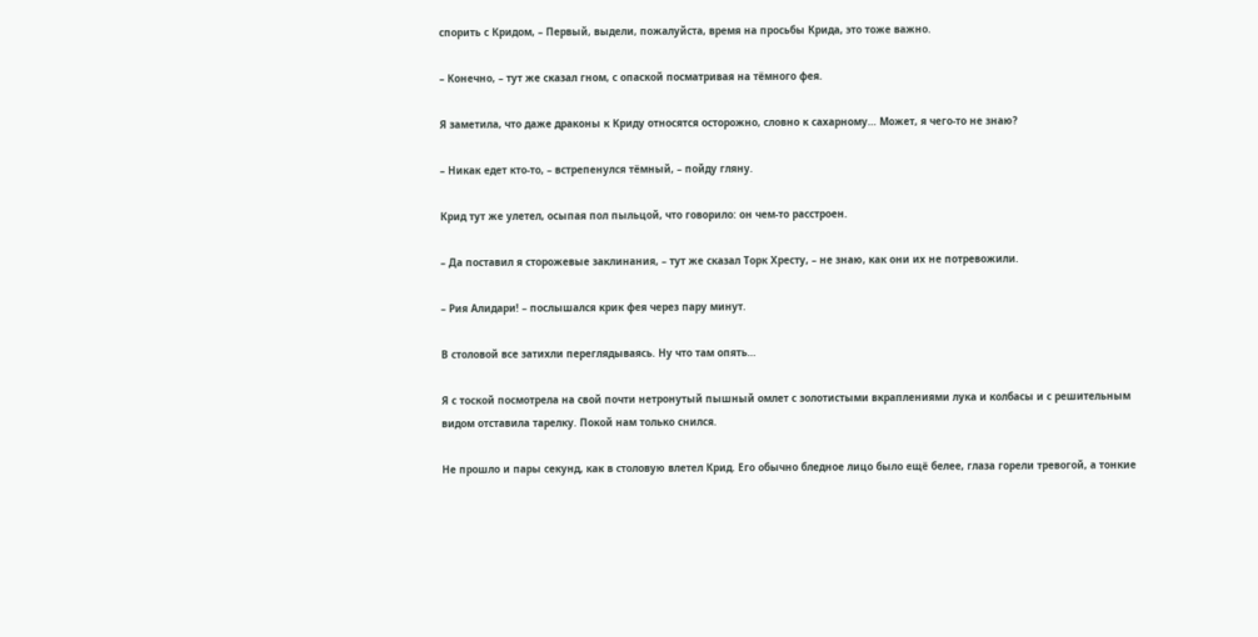спорить с Кридом, – Первый, выдели, пожалуйста, время на просьбы Крида, это тоже важно.

– Конечно, – тут же сказал гном, с опаской посматривая на тёмного фея.

Я заметила, что даже драконы к Криду относятся осторожно, словно к сахарному… Может, я чего-то не знаю?

– Никак едет кто-то, – встрепенулся тёмный, – пойду гляну.

Крид тут же улетел, осыпая пол пыльцой, что говорило: он чем-то расстроен.

– Да поставил я сторожевые заклинания, – тут же сказал Торк Хресту, – не знаю, как они их не потревожили.

– Рия Алидари! – послышался крик фея через пару минут.

В столовой все затихли переглядываясь. Ну что там опять…

Я с тоской посмотрела на свой почти нетронутый пышный омлет с золотистыми вкраплениями лука и колбасы и с решительным видом отставила тарелку. Покой нам только снился.

Не прошло и пары секунд, как в столовую влетел Крид. Его обычно бледное лицо было ещё белее, глаза горели тревогой, а тонкие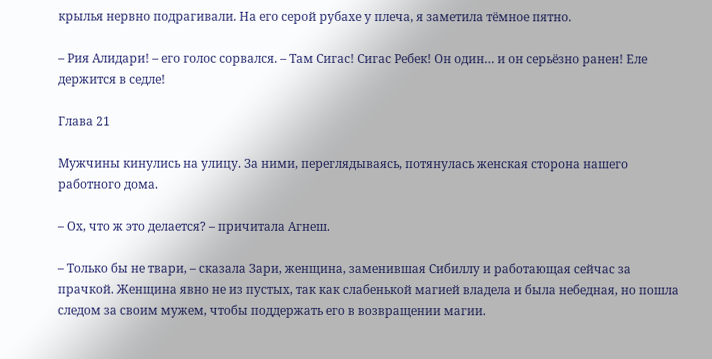крылья нервно подрагивали. На его серой рубахе у плеча, я заметила тёмное пятно.

– Рия Алидари! – его голос сорвался. – Там Сигас! Сигас Ребек! Он один… и он серьёзно ранен! Еле держится в седле!

Глава 21

Мужчины кинулись на улицу. За ними, переглядываясь, потянулась женская сторона нашего работного дома.

– Ох, что ж это делается? – причитала Агнеш.

– Только бы не твари, – сказала Зари, женщина, заменившая Сибиллу и работающая сейчас за прачкой. Женщина явно не из пустых, так как слабенькой магией владела и была небедная, но пошла следом за своим мужем, чтобы поддержать его в возвращении магии.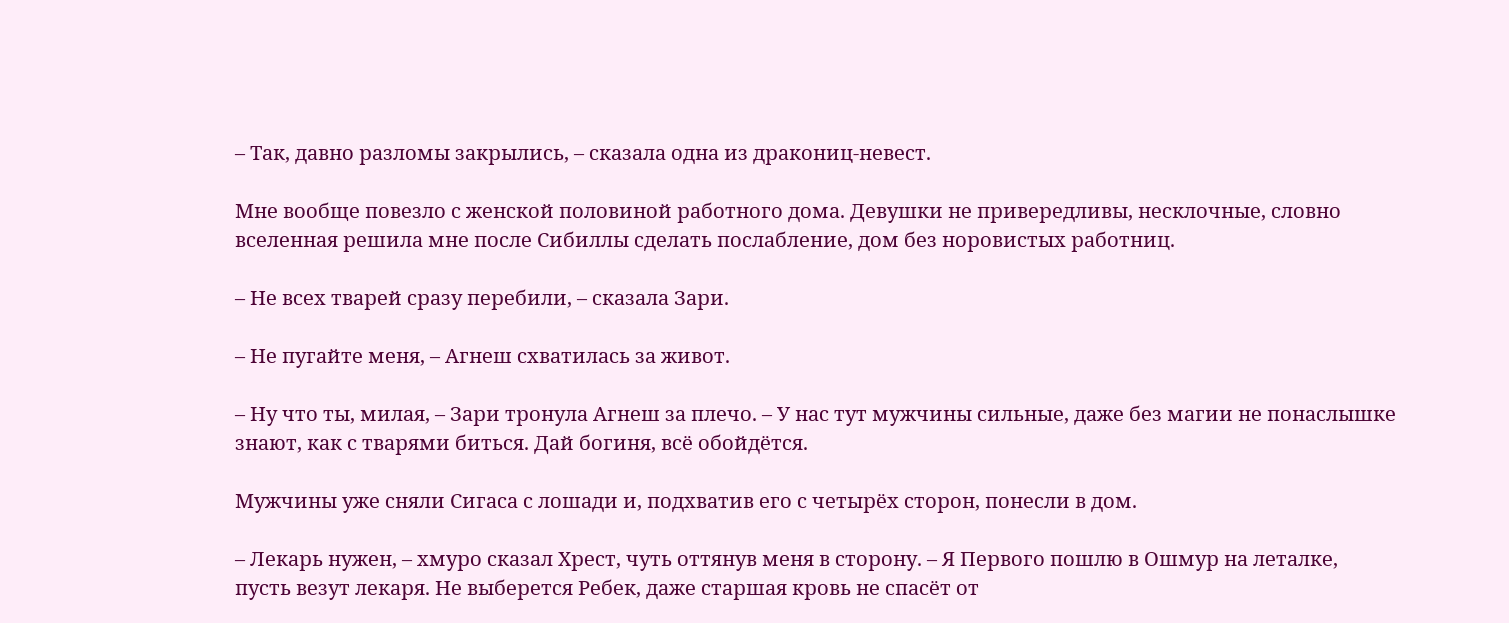– Так, давно разломы закрылись, – сказала одна из дракониц-невест.

Мне вообще повезло с женской половиной работного дома. Девушки не привередливы, несклочные, словно вселенная решила мне после Сибиллы сделать послабление, дом без норовистых работниц.

– Не всех тварей сразу перебили, – сказала Зари.

– Не пугайте меня, – Агнеш схватилась за живот.

– Ну что ты, милая, – Зари тронула Агнеш за плечо. – У нас тут мужчины сильные, даже без магии не понаслышке знают, как с тварями биться. Дай богиня, всё обойдётся.

Мужчины уже сняли Сигаса с лошади и, подхватив его с четырёх сторон, понесли в дом.

– Лекарь нужен, – хмуро сказал Хрест, чуть оттянув меня в сторону. – Я Первого пошлю в Ошмур на леталке, пусть везут лекаря. Не выберется Ребек, даже старшая кровь не спасёт от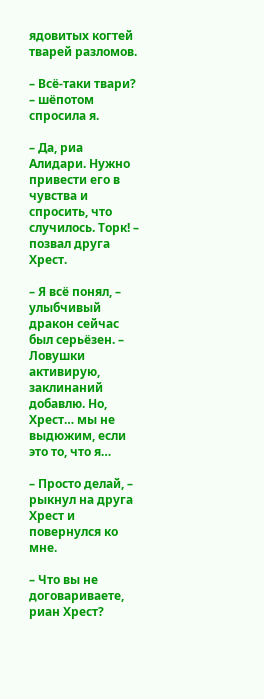ядовитых когтей тварей разломов.

– Всё-таки твари? – шёпотом спросила я.

– Да, риа Алидари. Нужно привести его в чувства и спросить, что случилось. Торк! – позвал друга Хрест.

– Я всё понял, – улыбчивый дракон сейчас был серьёзен. – Ловушки активирую, заклинаний добавлю. Но, Хрест… мы не выдюжим, если это то, что я…

– Просто делай, – рыкнул на друга Хрест и повернулся ко мне.

– Что вы не договариваете, риан Хрест?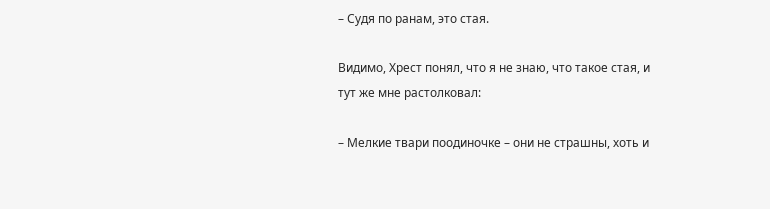– Судя по ранам, это стая.

Видимо, Хрест понял, что я не знаю, что такое стая, и тут же мне растолковал:

– Мелкие твари поодиночке – они не страшны, хоть и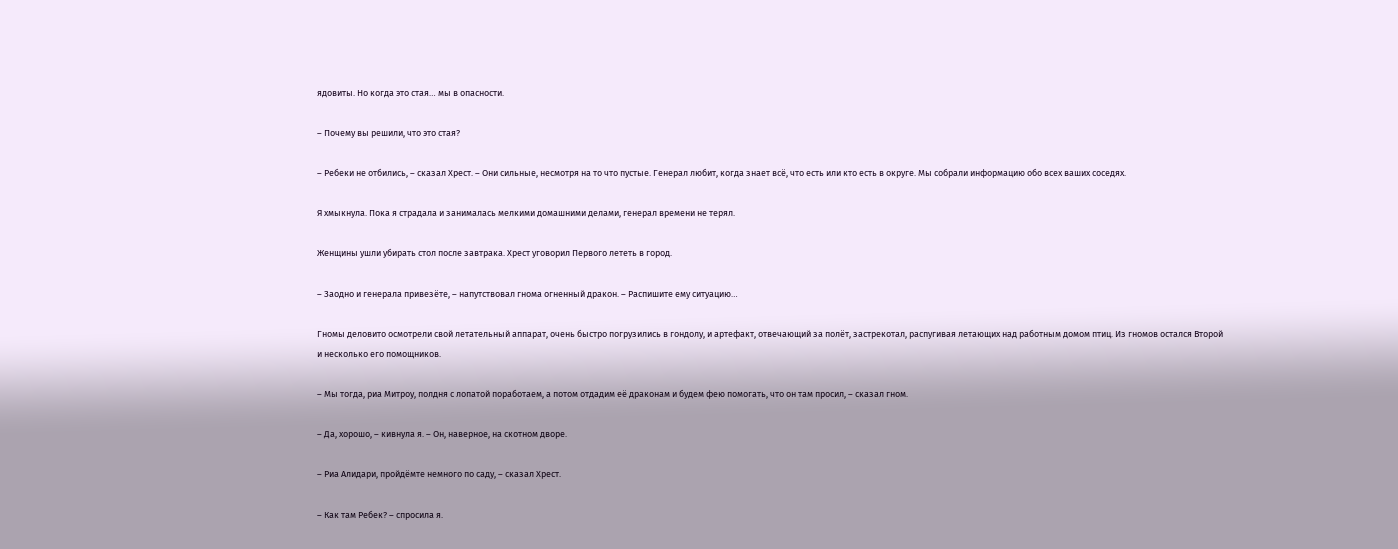ядовиты. Но когда это стая… мы в опасности.

– Почему вы решили, что это стая?

– Ребеки не отбились, – сказал Хрест. – Они сильные, несмотря на то что пустые. Генерал любит, когда знает всё, что есть или кто есть в округе. Мы собрали информацию обо всех ваших соседях.

Я хмыкнула. Пока я страдала и занималась мелкими домашними делами, генерал времени не терял.

Женщины ушли убирать стол после завтрака. Хрест уговорил Первого лететь в город.

– Заодно и генерала привезёте, – напутствовал гнома огненный дракон. – Распишите ему ситуацию…

Гномы деловито осмотрели свой летательный аппарат, очень быстро погрузились в гондолу, и артефакт, отвечающий за полёт, застрекотал, распугивая летающих над работным домом птиц. Из гномов остался Второй и несколько его помощников.

– Мы тогда, риа Митроу, полдня с лопатой поработаем, а потом отдадим её драконам и будем фею помогать, что он там просил, – сказал гном.

– Да, хорошо, – кивнула я. – Он, наверное, на скотном дворе.

– Риа Алидари, пройдёмте немного по саду, – сказал Хрест.

– Как там Ребек? – спросила я.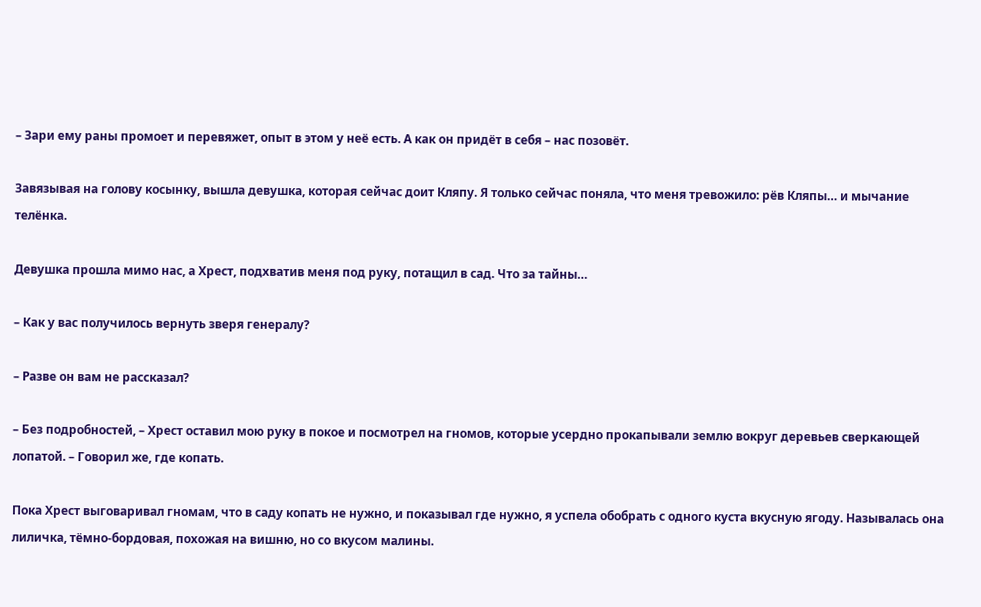– Зари ему раны промоет и перевяжет, опыт в этом у неё есть. А как он придёт в себя – нас позовёт.

Завязывая на голову косынку, вышла девушка, которая сейчас доит Кляпу. Я только сейчас поняла, что меня тревожило: рёв Кляпы… и мычание телёнка.

Девушка прошла мимо нас, а Хрест, подхватив меня под руку, потащил в сад. Что за тайны…

– Как у вас получилось вернуть зверя генералу?

– Разве он вам не рассказал?

– Без подробностей, – Хрест оставил мою руку в покое и посмотрел на гномов, которые усердно прокапывали землю вокруг деревьев сверкающей лопатой. – Говорил же, где копать.

Пока Хрест выговаривал гномам, что в саду копать не нужно, и показывал где нужно, я успела обобрать с одного куста вкусную ягоду. Называлась она лиличка, тёмно-бордовая, похожая на вишню, но со вкусом малины.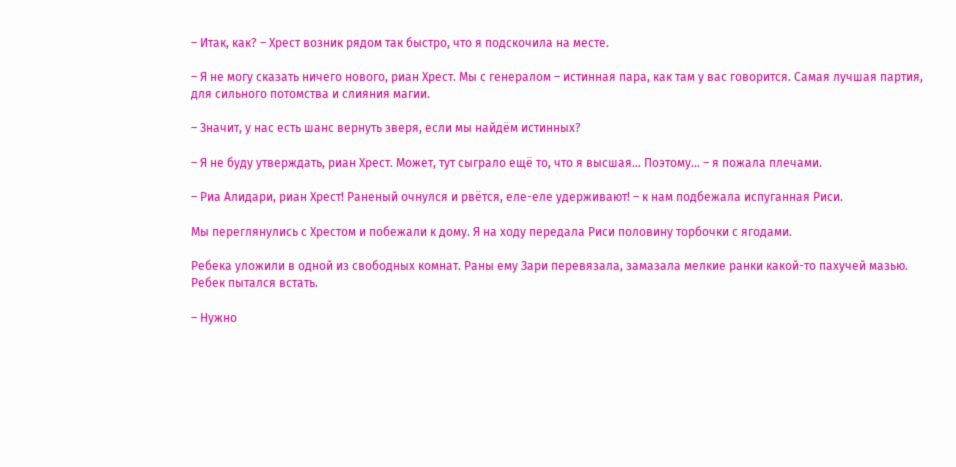– Итак, как? – Хрест возник рядом так быстро, что я подскочила на месте.

– Я не могу сказать ничего нового, риан Хрест. Мы с генералом – истинная пара, как там у вас говорится. Самая лучшая партия, для сильного потомства и слияния магии.

– Значит, у нас есть шанс вернуть зверя, если мы найдём истинных?

– Я не буду утверждать, риан Хрест. Может, тут сыграло ещё то, что я высшая… Поэтому… – я пожала плечами.

– Риа Алидари, риан Хрест! Раненый очнулся и рвётся, еле-еле удерживают! – к нам подбежала испуганная Риси.

Мы переглянулись с Хрестом и побежали к дому. Я на ходу передала Риси половину торбочки с ягодами.

Ребека уложили в одной из свободных комнат. Раны ему Зари перевязала, замазала мелкие ранки какой-то пахучей мазью. Ребек пытался встать.

– Нужно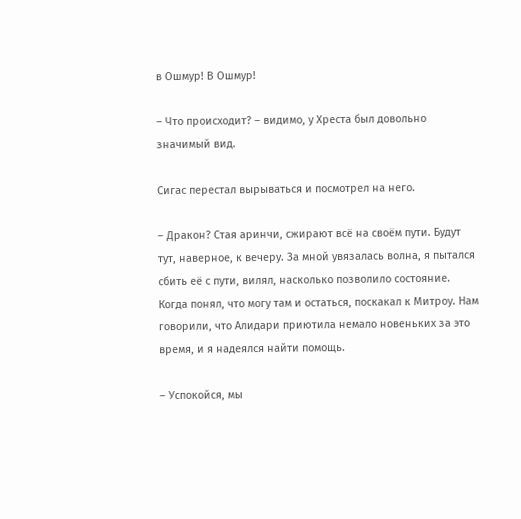в Ошмур! В Ошмур!

– Что происходит? – видимо, у Хреста был довольно значимый вид.

Сигас перестал вырываться и посмотрел на него.

– Дракон? Стая аринчи, сжирают всё на своём пути. Будут тут, наверное, к вечеру. За мной увязалась волна, я пытался сбить её с пути, вилял, насколько позволило состояние. Когда понял, что могу там и остаться, поскакал к Митроу. Нам говорили, что Алидари приютила немало новеньких за это время, и я надеялся найти помощь.

– Успокойся, мы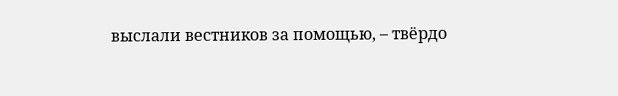выслали вестников за помощью, – твёрдо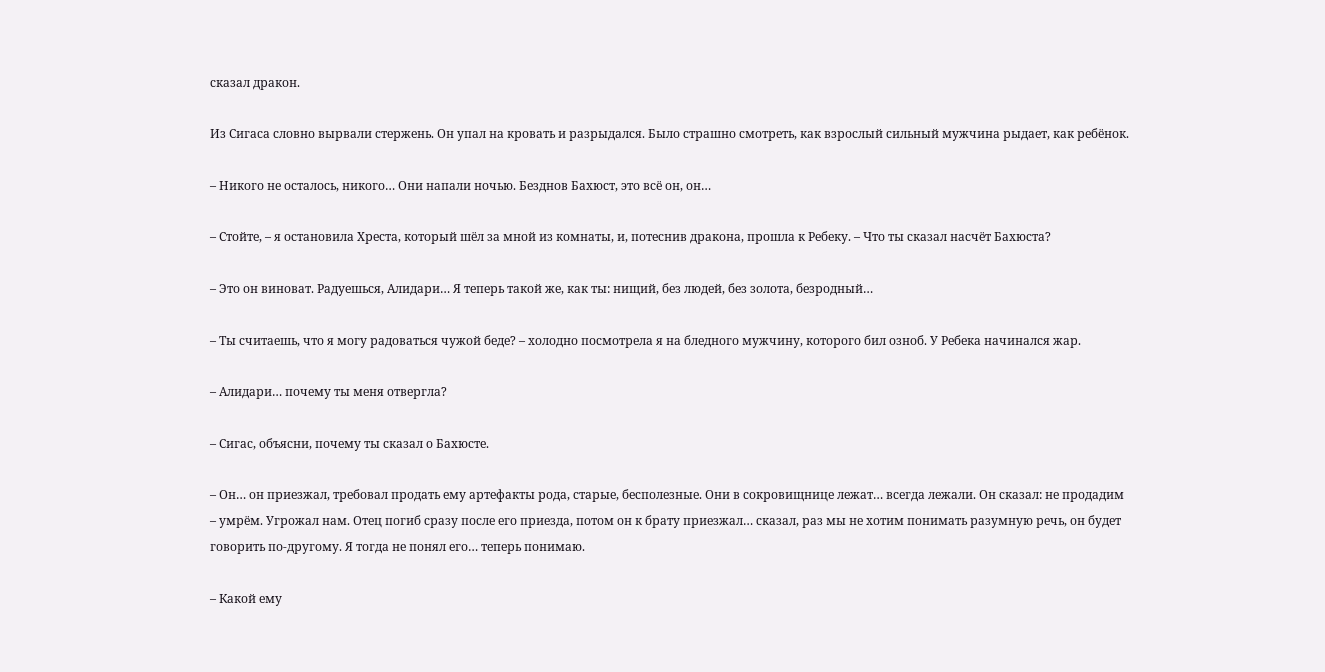сказал дракон.

Из Сигаса словно вырвали стержень. Он упал на кровать и разрыдался. Было страшно смотреть, как взрослый сильный мужчина рыдает, как ребёнок.

– Никого не осталось, никого… Они напали ночью. Безднов Бахюст, это всё он, он…

– Стойте, – я остановила Хреста, который шёл за мной из комнаты, и, потеснив дракона, прошла к Ребеку. – Что ты сказал насчёт Бахюста?

– Это он виноват. Радуешься, Алидари… Я теперь такой же, как ты: нищий, без людей, без золота, безродный…

– Ты считаешь, что я могу радоваться чужой беде? – холодно посмотрела я на бледного мужчину, которого бил озноб. У Ребека начинался жар.

– Алидари… почему ты меня отвергла?

– Сигас, объясни, почему ты сказал о Бахюсте.

– Он… он приезжал, требовал продать ему артефакты рода, старые, бесполезные. Они в сокровищнице лежат… всегда лежали. Он сказал: не продадим – умрём. Угрожал нам. Отец погиб сразу после его приезда, потом он к брату приезжал… сказал, раз мы не хотим понимать разумную речь, он будет говорить по-другому. Я тогда не понял его… теперь понимаю.

– Какой ему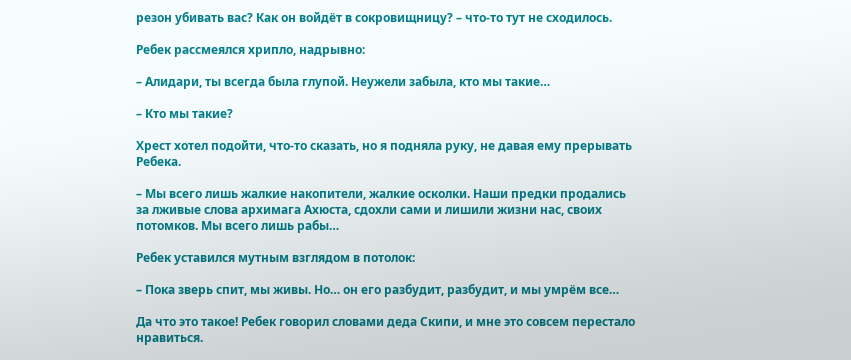резон убивать вас? Как он войдёт в сокровищницу? – что-то тут не сходилось.

Ребек рассмеялся хрипло, надрывно:

– Алидари, ты всегда была глупой. Неужели забыла, кто мы такие…

– Кто мы такие?

Хрест хотел подойти, что-то сказать, но я подняла руку, не давая ему прерывать Ребека.

– Мы всего лишь жалкие накопители, жалкие осколки. Наши предки продались за лживые слова архимага Ахюста, сдохли сами и лишили жизни нас, своих потомков. Мы всего лишь рабы…

Ребек уставился мутным взглядом в потолок:

– Пока зверь спит, мы живы. Но… он его разбудит, разбудит, и мы умрём все…

Да что это такое! Ребек говорил словами деда Скипи, и мне это совсем перестало нравиться.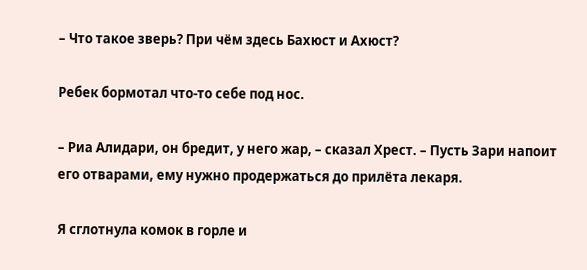– Что такое зверь? При чём здесь Бахюст и Ахюст?

Ребек бормотал что-то себе под нос.

– Риа Алидари, он бредит, у него жар, – сказал Хрест. – Пусть Зари напоит его отварами, ему нужно продержаться до прилёта лекаря.

Я сглотнула комок в горле и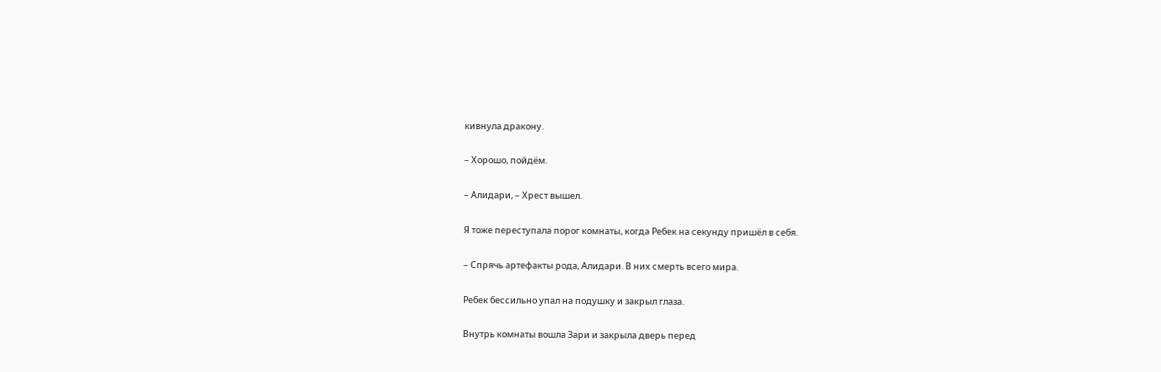кивнула дракону.

– Хорошо, пойдём.

– Алидари, – Хрест вышел.

Я тоже переступала порог комнаты, когда Ребек на секунду пришёл в себя.

– Спрячь артефакты рода, Алидари. В них смерть всего мира.

Ребек бессильно упал на подушку и закрыл глаза.

Внутрь комнаты вошла Зари и закрыла дверь перед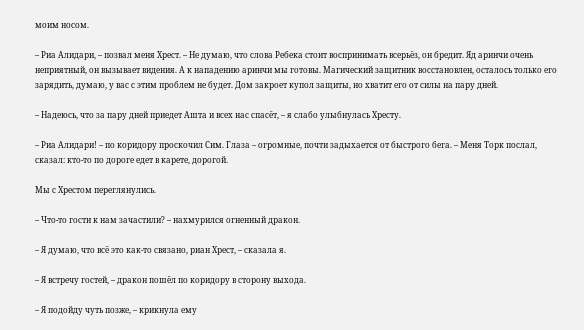моим носом.

– Риа Алидари, – позвал меня Хрест. – Не думаю, что слова Ребека стоит воспринимать всерьёз, он бредит. Яд аринчи очень неприятный, он вызывает видения. А к нападению аринчи мы готовы. Магический защитник восстановлен, осталось только его зарядить, думаю, у вас с этим проблем не будет. Дом закроет купол защиты, но хватит его от силы на пару дней.

– Надеюсь, что за пару дней приедет Ашта и всех нас спасёт, – я слабо улыбнулась Хресту.

– Риа Алидари! – по коридору проскочил Сим. Глаза – огромные, почти задыхается от быстрого бега. – Меня Торк послал, сказал: кто-то по дороге едет в карете, дорогой.

Мы с Хрестом переглянулись.

– Что-то гости к нам зачастили? – нахмурился огненный дракон.

– Я думаю, что всё это как-то связано, риан Хрест, – сказала я.

– Я встречу гостей, – дракон пошёл по коридору в сторону выхода.

– Я подойду чуть позже, – крикнула ему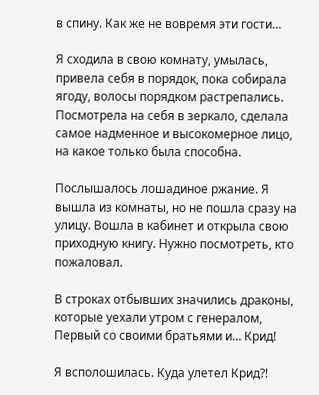в спину. Как же не вовремя эти гости…

Я сходила в свою комнату, умылась, привела себя в порядок, пока собирала ягоду, волосы порядком растрепались. Посмотрела на себя в зеркало, сделала самое надменное и высокомерное лицо, на какое только была способна.

Послышалось лошадиное ржание. Я вышла из комнаты, но не пошла сразу на улицу. Вошла в кабинет и открыла свою приходную книгу. Нужно посмотреть, кто пожаловал.

В строках отбывших значились драконы, которые уехали утром с генералом, Первый со своими братьями и… Крид!

Я всполошилась. Куда улетел Крид?!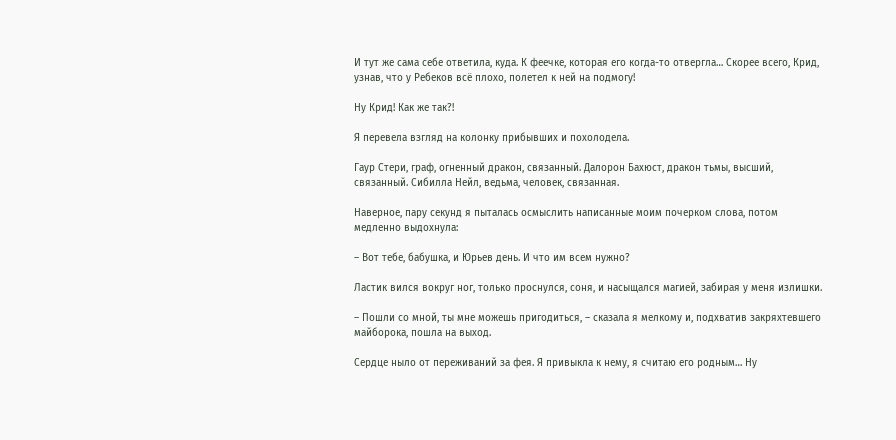И тут же сама себе ответила, куда. К феечке, которая его когда-то отвергла… Скорее всего, Крид, узнав, что у Ребеков всё плохо, полетел к ней на подмогу!

Ну Крид! Как же так?!

Я перевела взгляд на колонку прибывших и похолодела.

Гаур Стери, граф, огненный дракон, связанный. Далорон Бахюст, дракон тьмы, высший, связанный. Сибилла Нейл, ведьма, человек, связанная.

Наверное, пару секунд я пыталась осмыслить написанные моим почерком слова, потом медленно выдохнула:

– Вот тебе, бабушка, и Юрьев день. И что им всем нужно?

Ластик вился вокруг ног, только проснулся, соня, и насыщался магией, забирая у меня излишки.

– Пошли со мной, ты мне можешь пригодиться, – сказала я мелкому и, подхватив закряхтевшего майборока, пошла на выход.

Сердце ныло от переживаний за фея. Я привыкла к нему, я считаю его родным… Ну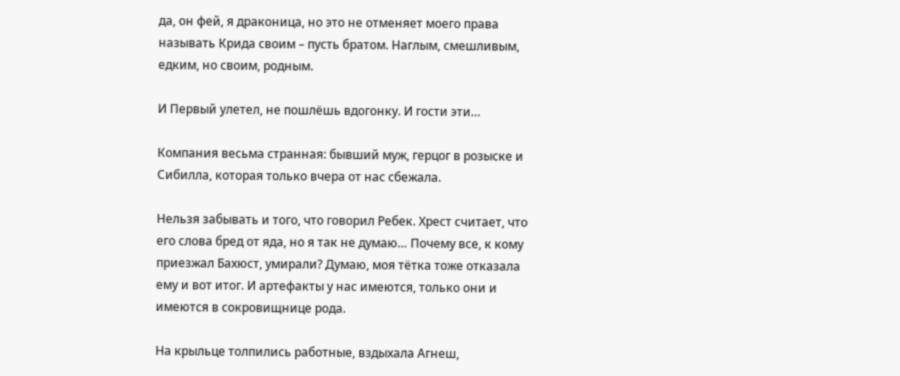да, он фей, я драконица, но это не отменяет моего права называть Крида своим – пусть братом. Наглым, смешливым, едким, но своим, родным.

И Первый улетел, не пошлёшь вдогонку. И гости эти…

Компания весьма странная: бывший муж, герцог в розыске и Сибилла, которая только вчера от нас сбежала.

Нельзя забывать и того, что говорил Ребек. Хрест считает, что его слова бред от яда, но я так не думаю… Почему все, к кому приезжал Бахюст, умирали? Думаю, моя тётка тоже отказала ему и вот итог. И артефакты у нас имеются, только они и имеются в сокровищнице рода.

На крыльце толпились работные, вздыхала Агнеш,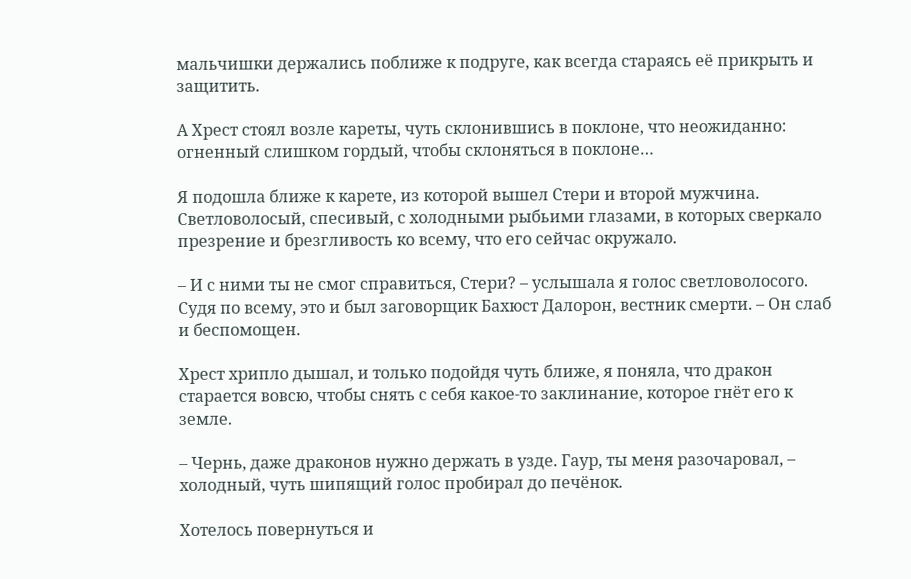мальчишки держались поближе к подруге, как всегда стараясь её прикрыть и защитить.

А Хрест стоял возле кареты, чуть склонившись в поклоне, что неожиданно: огненный слишком гордый, чтобы склоняться в поклоне…

Я подошла ближе к карете, из которой вышел Стери и второй мужчина. Светловолосый, спесивый, с холодными рыбьими глазами, в которых сверкало презрение и брезгливость ко всему, что его сейчас окружало.

– И с ними ты не смог справиться, Стери? – услышала я голос светловолосого. Судя по всему, это и был заговорщик Бахюст Далорон, вестник смерти. – Он слаб и беспомощен.

Хрест хрипло дышал, и только подойдя чуть ближе, я поняла, что дракон старается вовсю, чтобы снять с себя какое-то заклинание, которое гнёт его к земле.

– Чернь, даже драконов нужно держать в узде. Гаур, ты меня разочаровал, – холодный, чуть шипящий голос пробирал до печёнок.

Хотелось повернуться и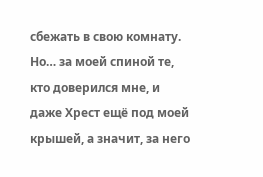сбежать в свою комнату. Но… за моей спиной те, кто доверился мне, и даже Хрест ещё под моей крышей, а значит, за него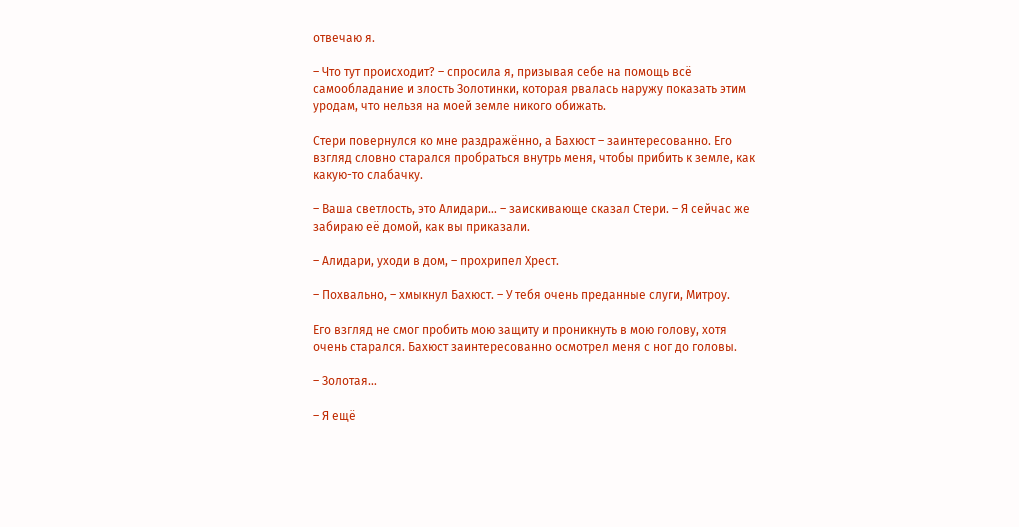отвечаю я.

– Что тут происходит? – спросила я, призывая себе на помощь всё самообладание и злость Золотинки, которая рвалась наружу показать этим уродам, что нельзя на моей земле никого обижать.

Стери повернулся ко мне раздражённо, а Бахюст – заинтересованно. Его взгляд словно старался пробраться внутрь меня, чтобы прибить к земле, как какую-то слабачку.

– Ваша светлость, это Алидари… – заискивающе сказал Стери. – Я сейчас же забираю её домой, как вы приказали.

– Алидари, уходи в дом, – прохрипел Хрест.

– Похвально, – хмыкнул Бахюст. – У тебя очень преданные слуги, Митроу.

Его взгляд не смог пробить мою защиту и проникнуть в мою голову, хотя очень старался. Бахюст заинтересованно осмотрел меня с ног до головы.

– Золотая…

– Я ещё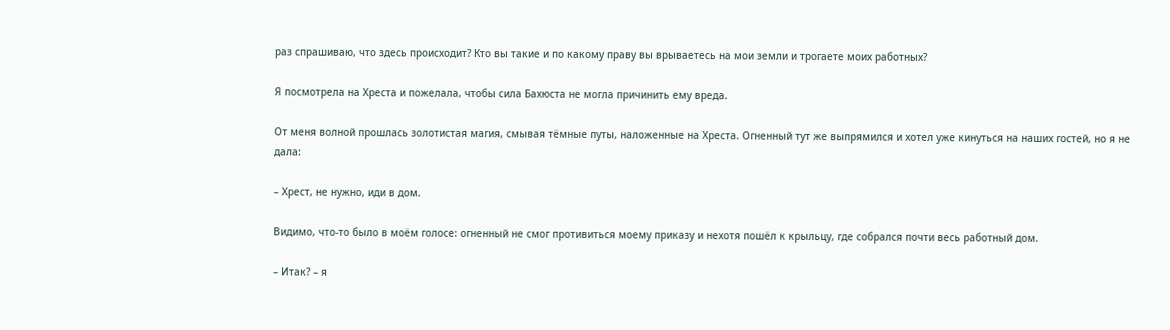раз спрашиваю, что здесь происходит? Кто вы такие и по какому праву вы врываетесь на мои земли и трогаете моих работных?

Я посмотрела на Хреста и пожелала, чтобы сила Бахюста не могла причинить ему вреда.

От меня волной прошлась золотистая магия, смывая тёмные путы, наложенные на Хреста. Огненный тут же выпрямился и хотел уже кинуться на наших гостей, но я не дала:

– Хрест, не нужно, иди в дом.

Видимо, что-то было в моём голосе: огненный не смог противиться моему приказу и нехотя пошёл к крыльцу, где собрался почти весь работный дом.

– Итак? – я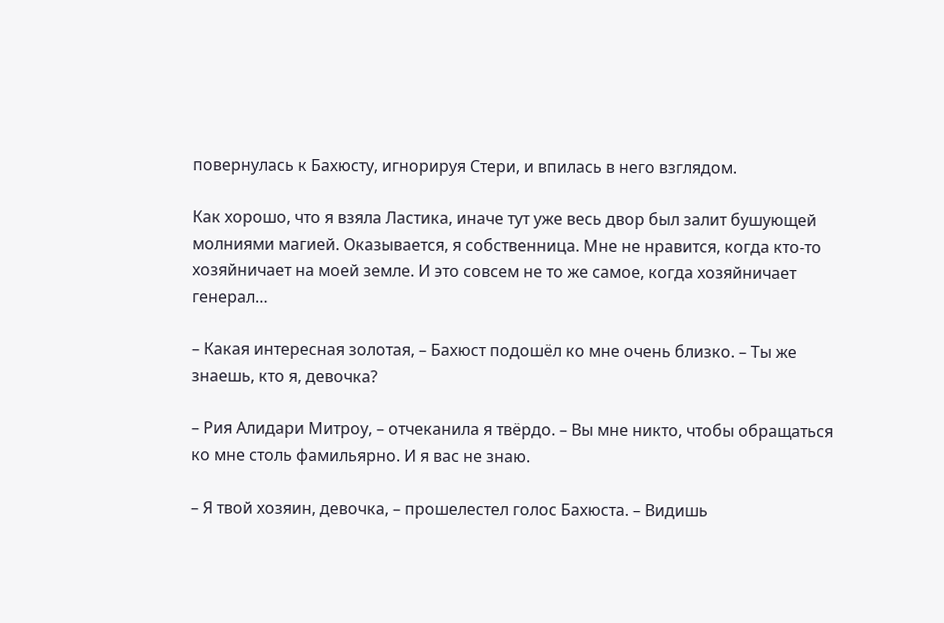повернулась к Бахюсту, игнорируя Стери, и впилась в него взглядом.

Как хорошо, что я взяла Ластика, иначе тут уже весь двор был залит бушующей молниями магией. Оказывается, я собственница. Мне не нравится, когда кто-то хозяйничает на моей земле. И это совсем не то же самое, когда хозяйничает генерал…

– Какая интересная золотая, – Бахюст подошёл ко мне очень близко. – Ты же знаешь, кто я, девочка?

– Рия Алидари Митроу, – отчеканила я твёрдо. – Вы мне никто, чтобы обращаться ко мне столь фамильярно. И я вас не знаю.

– Я твой хозяин, девочка, – прошелестел голос Бахюста. – Видишь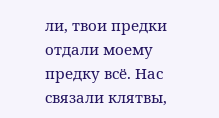ли, твои предки отдали моему предку всё. Нас связали клятвы,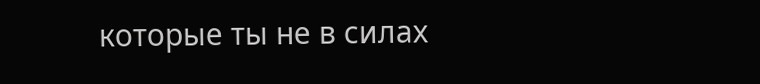которые ты не в силах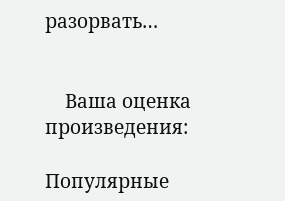разорвать…


    Ваша оценка произведения:

Популярные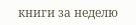книги за неделю